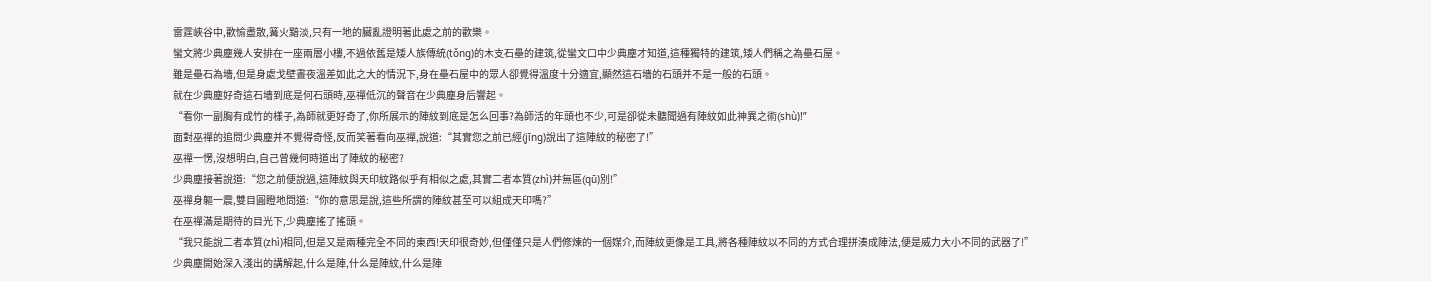雷霆峽谷中,歡愉盡散,篝火黯淡,只有一地的臟亂證明著此處之前的歡樂。
蠻文將少典塵幾人安排在一座兩層小樓,不過依舊是矮人族傳統(tǒng)的木支石壘的建筑,從蠻文口中少典塵才知道,這種獨特的建筑,矮人們稱之為壘石屋。
雖是壘石為墻,但是身處戈壁晝夜溫差如此之大的情況下,身在壘石屋中的眾人卻覺得溫度十分適宜,顯然這石墻的石頭并不是一般的石頭。
就在少典塵好奇這石墻到底是何石頭時,巫禪低沉的聲音在少典塵身后響起。
“看你一副胸有成竹的樣子,為師就更好奇了,你所展示的陣紋到底是怎么回事?為師活的年頭也不少,可是卻從未聽聞過有陣紋如此神異之術(shù)!”
面對巫禪的追問少典塵并不覺得奇怪,反而笑著看向巫禪,說道:“其實您之前已經(jīng)說出了這陣紋的秘密了!”
巫禪一愣,沒想明白,自己曾幾何時道出了陣紋的秘密?
少典塵接著說道:“您之前便說過,這陣紋與天印紋路似乎有相似之處,其實二者本質(zhì)并無區(qū)別!”
巫禪身軀一震,雙目圓瞪地問道:“你的意思是說,這些所謂的陣紋甚至可以組成天印嗎?”
在巫禪滿是期待的目光下,少典塵搖了搖頭。
“我只能說二者本質(zhì)相同,但是又是兩種完全不同的東西!天印很奇妙,但僅僅只是人們修煉的一個媒介,而陣紋更像是工具,將各種陣紋以不同的方式合理拼湊成陣法,便是威力大小不同的武器了!”
少典塵開始深入淺出的講解起,什么是陣,什么是陣紋,什么是陣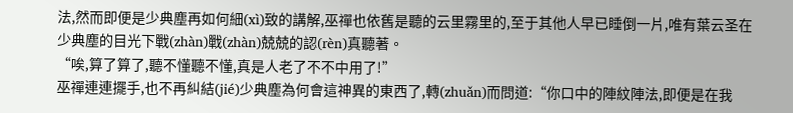法,然而即便是少典塵再如何細(xì)致的講解,巫禪也依舊是聽的云里霧里的,至于其他人早已睡倒一片,唯有葉云圣在少典塵的目光下戰(zhàn)戰(zhàn)兢兢的認(rèn)真聽著。
“唉,算了算了,聽不懂聽不懂,真是人老了不不中用了!”
巫禪連連擺手,也不再糾結(jié)少典塵為何會這神異的東西了,轉(zhuǎn)而問道:“你口中的陣紋陣法,即便是在我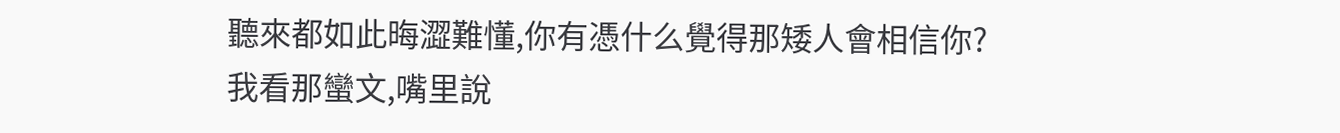聽來都如此晦澀難懂,你有憑什么覺得那矮人會相信你?我看那蠻文,嘴里說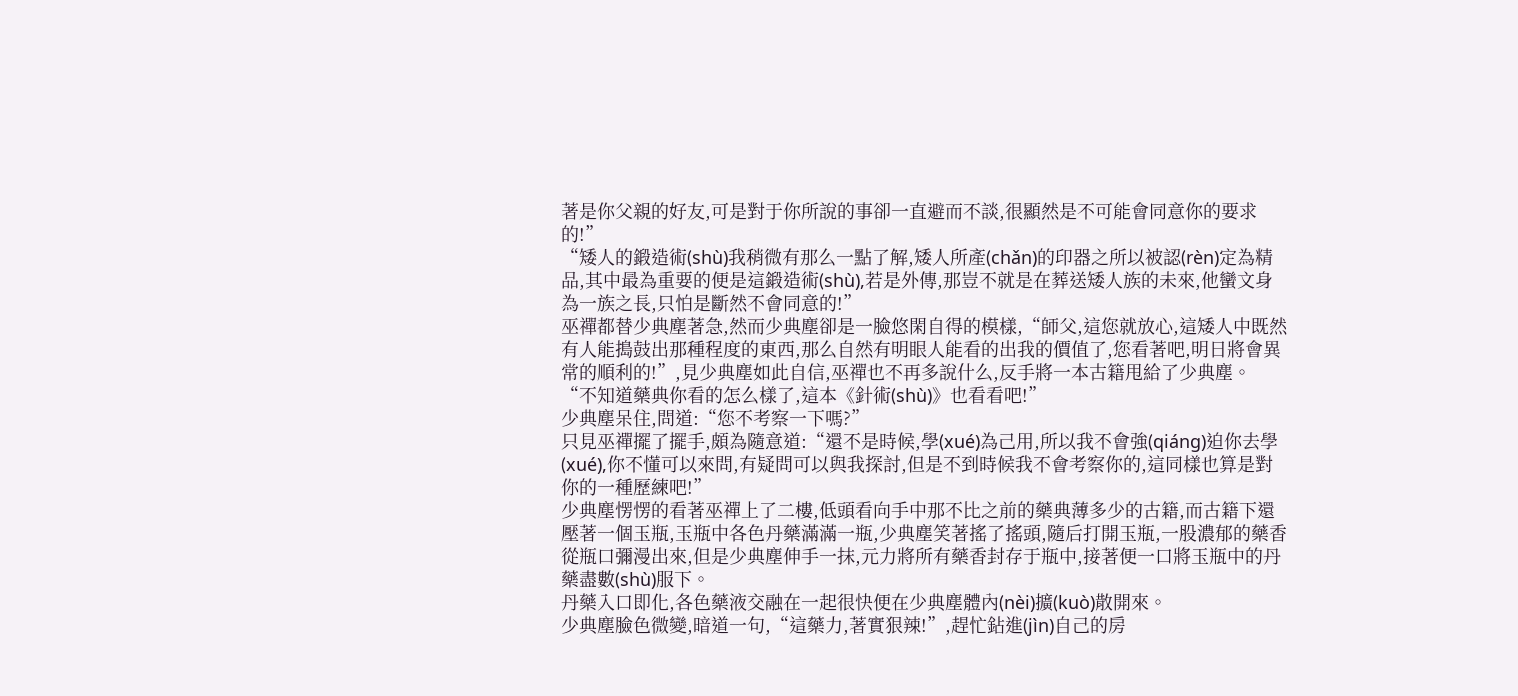著是你父親的好友,可是對于你所說的事卻一直避而不談,很顯然是不可能會同意你的要求的!”
“矮人的鍛造術(shù)我稍微有那么一點了解,矮人所產(chǎn)的印器之所以被認(rèn)定為精品,其中最為重要的便是這鍛造術(shù),若是外傳,那豈不就是在葬送矮人族的未來,他蠻文身為一族之長,只怕是斷然不會同意的!”
巫禪都替少典塵著急,然而少典塵卻是一臉悠閑自得的模樣,“師父,這您就放心,這矮人中既然有人能搗鼓出那種程度的東西,那么自然有明眼人能看的出我的價值了,您看著吧,明日將會異常的順利的!”,見少典塵如此自信,巫禪也不再多說什么,反手將一本古籍甩給了少典塵。
“不知道藥典你看的怎么樣了,這本《針術(shù)》也看看吧!”
少典塵呆住,問道:“您不考察一下嗎?”
只見巫禪擺了擺手,頗為隨意道:“還不是時候,學(xué)為己用,所以我不會強(qiáng)迫你去學(xué),你不懂可以來問,有疑問可以與我探討,但是不到時候我不會考察你的,這同樣也算是對你的一種歷練吧!”
少典塵愣愣的看著巫禪上了二樓,低頭看向手中那不比之前的藥典薄多少的古籍,而古籍下還壓著一個玉瓶,玉瓶中各色丹藥滿滿一瓶,少典塵笑著搖了搖頭,隨后打開玉瓶,一股濃郁的藥香從瓶口彌漫出來,但是少典塵伸手一抹,元力將所有藥香封存于瓶中,接著便一口將玉瓶中的丹藥盡數(shù)服下。
丹藥入口即化,各色藥液交融在一起很快便在少典塵體內(nèi)擴(kuò)散開來。
少典塵臉色微變,暗道一句,“這藥力,著實狠辣!”,趕忙鉆進(jìn)自己的房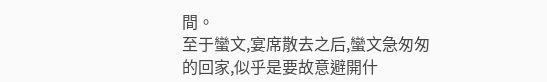間。
至于蠻文,宴席散去之后,蠻文急匆匆的回家,似乎是要故意避開什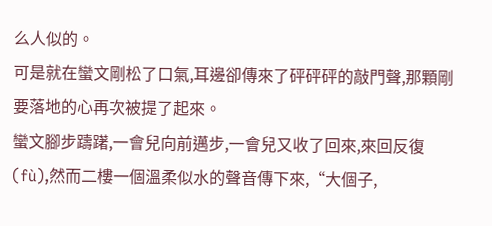么人似的。
可是就在蠻文剛松了口氣,耳邊卻傳來了砰砰砰的敲門聲,那顆剛要落地的心再次被提了起來。
蠻文腳步躊躇,一會兒向前邁步,一會兒又收了回來,來回反復(fù),然而二樓一個溫柔似水的聲音傳下來,“大個子,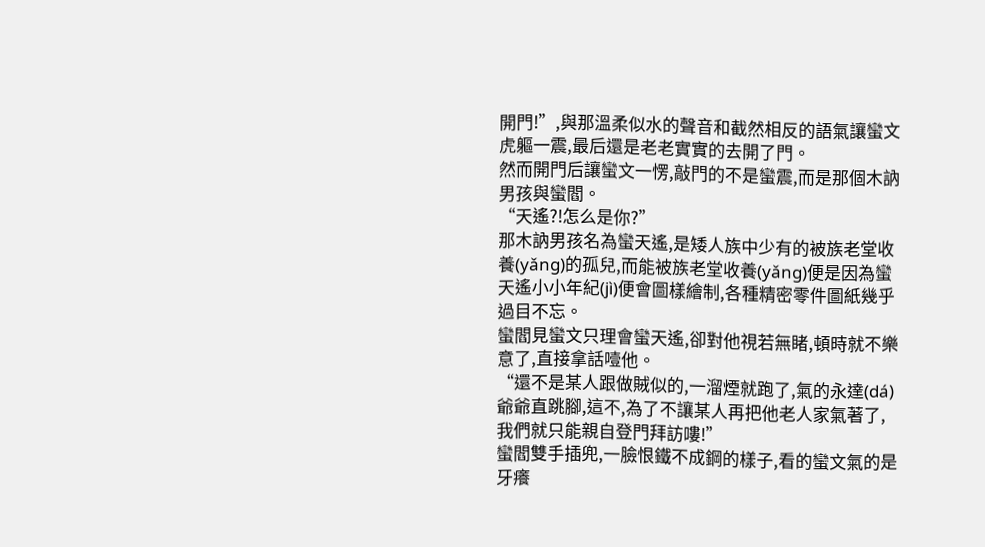開門!”,與那溫柔似水的聲音和截然相反的語氣讓蠻文虎軀一震,最后還是老老實實的去開了門。
然而開門后讓蠻文一愣,敲門的不是蠻震,而是那個木訥男孩與蠻閻。
“天遙?!怎么是你?”
那木訥男孩名為蠻天遙,是矮人族中少有的被族老堂收養(yǎng)的孤兒,而能被族老堂收養(yǎng)便是因為蠻天遙小小年紀(jì)便會圖樣繪制,各種精密零件圖紙幾乎過目不忘。
蠻閻見蠻文只理會蠻天遙,卻對他視若無睹,頓時就不樂意了,直接拿話噎他。
“還不是某人跟做賊似的,一溜煙就跑了,氣的永達(dá)爺爺直跳腳,這不,為了不讓某人再把他老人家氣著了,我們就只能親自登門拜訪嘍!”
蠻閻雙手插兜,一臉恨鐵不成鋼的樣子,看的蠻文氣的是牙癢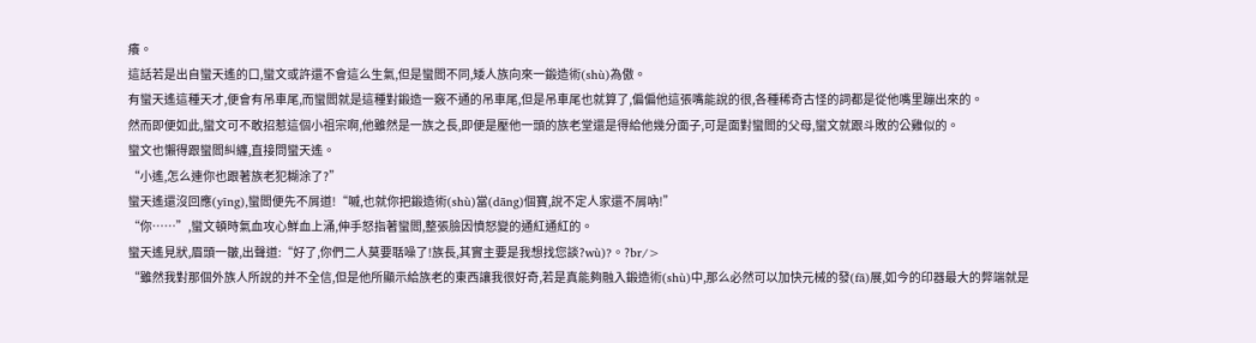癢。
這話若是出自蠻天遙的口,蠻文或許還不會這么生氣,但是蠻閻不同,矮人族向來一鍛造術(shù)為傲。
有蠻天遙這種天才,便會有吊車尾,而蠻閻就是這種對鍛造一竅不通的吊車尾,但是吊車尾也就算了,偏偏他這張嘴能說的很,各種稀奇古怪的詞都是從他嘴里蹦出來的。
然而即便如此,蠻文可不敢招惹這個小祖宗啊,他雖然是一族之長,即便是壓他一頭的族老堂還是得給他幾分面子,可是面對蠻閻的父母,蠻文就跟斗敗的公雞似的。
蠻文也懶得跟蠻閻糾纏,直接問蠻天遙。
“小遙,怎么連你也跟著族老犯糊涂了?”
蠻天遙還沒回應(yīng),蠻閻便先不屑道!“嘁,也就你把鍛造術(shù)當(dāng)個寶,說不定人家還不屑吶!”
“你……”,蠻文頓時氣血攻心鮮血上涌,伸手怒指著蠻閻,整張臉因憤怒變的通紅通紅的。
蠻天遙見狀,眉頭一皺,出聲道:“好了,你們二人莫要聒噪了!族長,其實主要是我想找您談?wù)?。?br/>
“雖然我對那個外族人所說的并不全信,但是他所顯示給族老的東西讓我很好奇,若是真能夠融入鍛造術(shù)中,那么必然可以加快元械的發(fā)展,如今的印器最大的弊端就是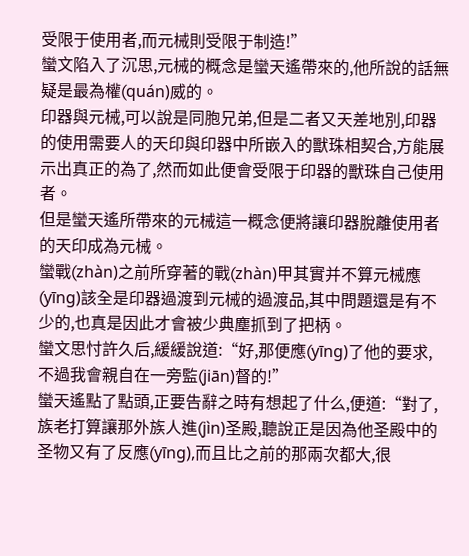受限于使用者,而元械則受限于制造!”
蠻文陷入了沉思,元械的概念是蠻天遙帶來的,他所說的話無疑是最為權(quán)威的。
印器與元械,可以說是同胞兄弟,但是二者又天差地別,印器的使用需要人的天印與印器中所嵌入的獸珠相契合,方能展示出真正的為了,然而如此便會受限于印器的獸珠自己使用者。
但是蠻天遙所帶來的元械這一概念便將讓印器脫離使用者的天印成為元械。
蠻戰(zhàn)之前所穿著的戰(zhàn)甲其實并不算元械應(yīng)該全是印器過渡到元械的過渡品,其中問題還是有不少的,也真是因此才會被少典塵抓到了把柄。
蠻文思忖許久后,緩緩說道:“好,那便應(yīng)了他的要求,不過我會親自在一旁監(jiān)督的!”
蠻天遙點了點頭,正要告辭之時有想起了什么,便道:“對了,族老打算讓那外族人進(jìn)圣殿,聽說正是因為他圣殿中的圣物又有了反應(yīng),而且比之前的那兩次都大,很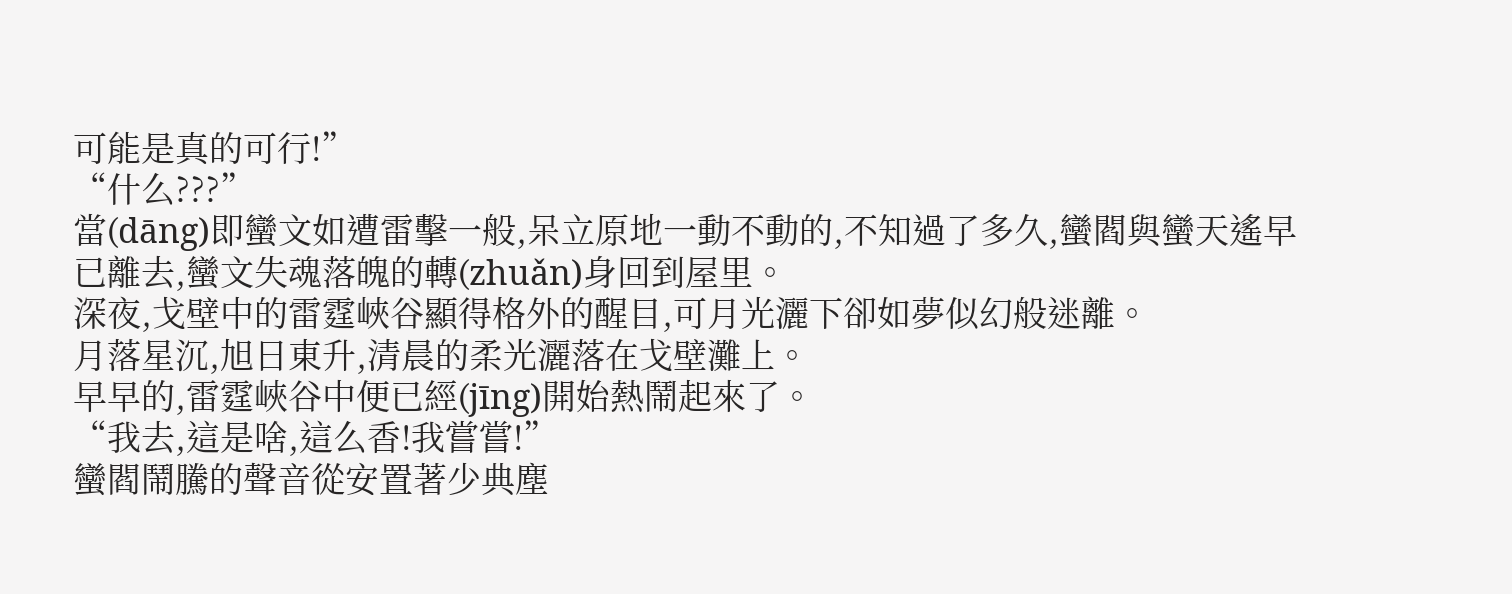可能是真的可行!”
“什么???”
當(dāng)即蠻文如遭雷擊一般,呆立原地一動不動的,不知過了多久,蠻閻與蠻天遙早已離去,蠻文失魂落魄的轉(zhuǎn)身回到屋里。
深夜,戈壁中的雷霆峽谷顯得格外的醒目,可月光灑下卻如夢似幻般迷離。
月落星沉,旭日東升,清晨的柔光灑落在戈壁灘上。
早早的,雷霆峽谷中便已經(jīng)開始熱鬧起來了。
“我去,這是啥,這么香!我嘗嘗!”
蠻閻鬧騰的聲音從安置著少典塵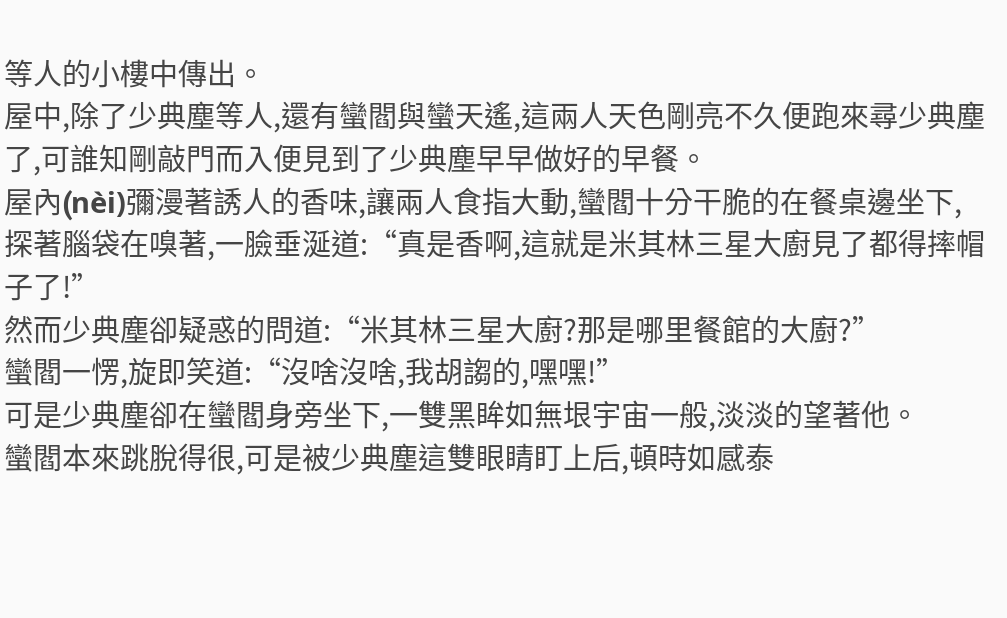等人的小樓中傳出。
屋中,除了少典塵等人,還有蠻閻與蠻天遙,這兩人天色剛亮不久便跑來尋少典塵了,可誰知剛敲門而入便見到了少典塵早早做好的早餐。
屋內(nèi)彌漫著誘人的香味,讓兩人食指大動,蠻閻十分干脆的在餐桌邊坐下,探著腦袋在嗅著,一臉垂涎道:“真是香啊,這就是米其林三星大廚見了都得摔帽子了!”
然而少典塵卻疑惑的問道:“米其林三星大廚?那是哪里餐館的大廚?”
蠻閻一愣,旋即笑道:“沒啥沒啥,我胡謅的,嘿嘿!”
可是少典塵卻在蠻閻身旁坐下,一雙黑眸如無垠宇宙一般,淡淡的望著他。
蠻閻本來跳脫得很,可是被少典塵這雙眼睛盯上后,頓時如感泰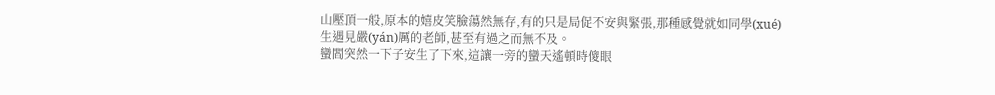山壓頂一般,原本的嬉皮笑臉蕩然無存,有的只是局促不安與緊張,那種感覺就如同學(xué)生遇見嚴(yán)厲的老師,甚至有過之而無不及。
蠻閻突然一下子安生了下來,這讓一旁的蠻天遙頓時傻眼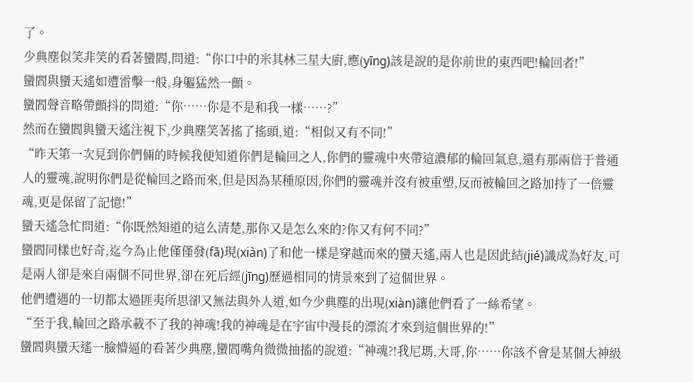了。
少典塵似笑非笑的看著蠻閻,問道:“你口中的米其林三星大廚,應(yīng)該是說的是你前世的東西吧!輪回者!”
蠻閻與蠻天遙如遭雷擊一般,身軀猛然一顫。
蠻閻聲音略帶顫抖的問道:“你……你是不是和我一樣……?”
然而在蠻閻與蠻天遙注視下,少典塵笑著搖了搖頭,道:“相似又有不同!”
“昨天第一次見到你們倆的時候我便知道你們是輪回之人,你們的靈魂中夾帶這濃郁的輪回氣息,還有那兩倍于普通人的靈魂,說明你們是從輪回之路而來,但是因為某種原因,你們的靈魂并沒有被重塑,反而被輪回之路加持了一倍靈魂,更是保留了記憶!”
蠻天遙急忙問道:“你既然知道的這么清楚,那你又是怎么來的?你又有何不同?”
蠻閻同樣也好奇,迄今為止他僅僅發(fā)現(xiàn)了和他一樣是穿越而來的蠻天遙,兩人也是因此結(jié)識成為好友,可是兩人卻是來自兩個不同世界,卻在死后經(jīng)歷過相同的情景來到了這個世界。
他們遭遇的一切都太過匪夷所思卻又無法與外人道,如今少典塵的出現(xiàn)讓他們看了一絲希望。
“至于我,輪回之路承載不了我的神魂!我的神魂是在宇宙中漫長的漂流才來到這個世界的!”
蠻閻與蠻天遙一臉懵逼的看著少典塵,蠻閻嘴角微微抽搐的說道:“神魂?!我尼瑪,大哥,你……你該不會是某個大神級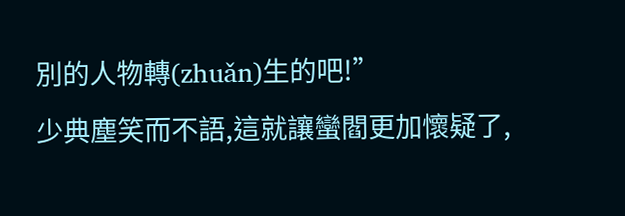別的人物轉(zhuǎn)生的吧!”
少典塵笑而不語,這就讓蠻閻更加懷疑了,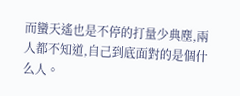而蠻天遙也是不停的打量少典塵,兩人都不知道,自己到底面對的是個什么人。